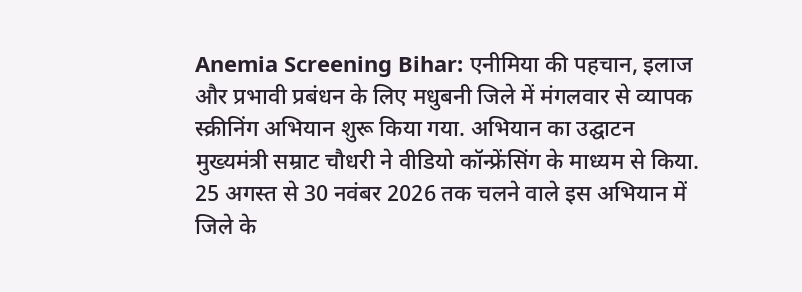Anemia Screening Bihar: एनीमिया की पहचान, इलाज और प्रभावी प्रबंधन के लिए मधुबनी जिले में मंगलवार से व्यापक स्क्रीनिंग अभियान शुरू किया गया. अभियान का उद्घाटन मुख्यमंत्री सम्राट चौधरी ने वीडियो कॉन्फ्रेंसिंग के माध्यम से किया. 25 अगस्त से 30 नवंबर 2026 तक चलने वाले इस अभियान में जिले के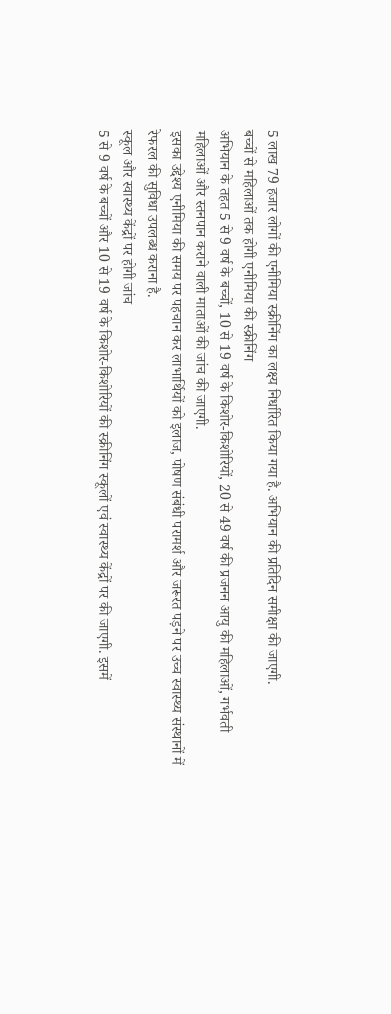5 लाख 79 हजार लोगों की एनीमिया स्क्रीनिंग का लक्ष्य निर्धारित किया गया है. अभियान की प्रतिदिन समीक्षा की जाएगी.
बच्चों से महिलाओं तक होगी एनीमिया की स्क्रीनिंग
अभियान के तहत 5 से 9 वर्ष के बच्चों, 10 से 19 वर्ष के किशोर-किशोरियों, 20 से 49 वर्ष की प्रजनन आयु की महिलाओं, गर्भवती महिलाओं और स्तनपान कराने वाली माताओं की जांच की जाएगी.
इसका उद्देश्य एनीमिया की समय पर पहचान कर लाभार्थियों को इलाज, पोषण संबंधी परामर्श और जरूरत पड़ने पर उच्च स्वास्थ्य संस्थानों में रेफरल की सुविधा उपलब्ध कराना है.
स्कूल और स्वास्थ्य केंद्रों पर होगी जांच
5 से 9 वर्ष के बच्चों और 10 से 19 वर्ष के किशोर-किशोरियों की स्क्रीनिंग स्कूलों एवं स्वास्थ्य केंद्रों पर की जाएगी. इसमें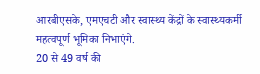आरबीएसके, एमएचटी और स्वास्थ्य केंद्रों के स्वास्थ्यकर्मी महत्वपूर्ण भूमिका निभाएंगे.
20 से 49 वर्ष की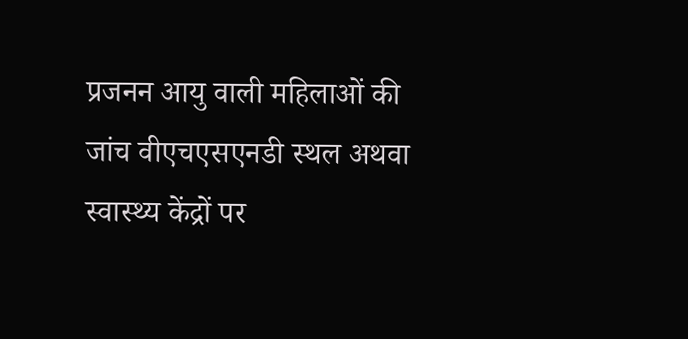प्रजनन आयु वाली महिलाओं की जांच वीएचएसएनडी स्थल अथवा स्वास्थ्य केंद्रों पर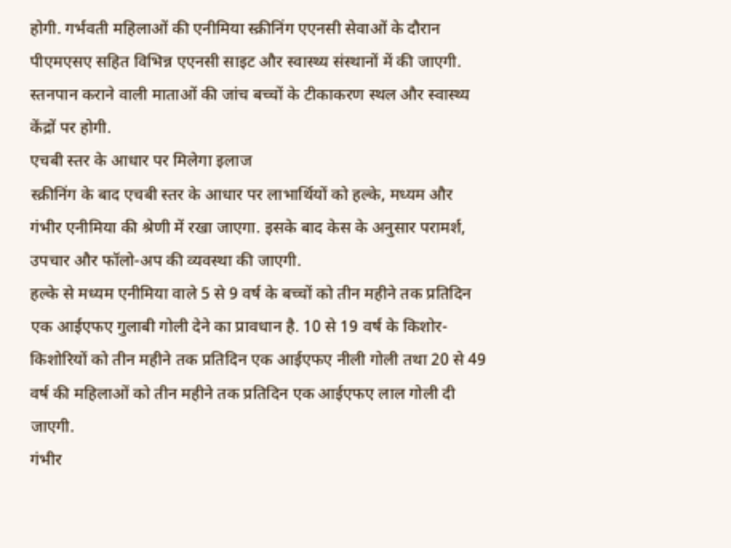होगी. गर्भवती महिलाओं की एनीमिया स्क्रीनिंग एएनसी सेवाओं के दौरान पीएमएसए सहित विभिन्न एएनसी साइट और स्वास्थ्य संस्थानों में की जाएगी.
स्तनपान कराने वाली माताओं की जांच बच्चों के टीकाकरण स्थल और स्वास्थ्य केंद्रों पर होगी.
एचबी स्तर के आधार पर मिलेगा इलाज
स्क्रीनिंग के बाद एचबी स्तर के आधार पर लाभार्थियों को हल्के, मध्यम और गंभीर एनीमिया की श्रेणी में रखा जाएगा. इसके बाद केस के अनुसार परामर्श, उपचार और फॉलो-अप की व्यवस्था की जाएगी.
हल्के से मध्यम एनीमिया वाले 5 से 9 वर्ष के बच्चों को तीन महीने तक प्रतिदिन एक आईएफए गुलाबी गोली देने का प्रावधान है. 10 से 19 वर्ष के किशोर-किशोरियों को तीन महीने तक प्रतिदिन एक आईएफए नीली गोली तथा 20 से 49 वर्ष की महिलाओं को तीन महीने तक प्रतिदिन एक आईएफए लाल गोली दी जाएगी.
गंभीर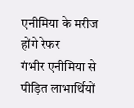एनीमिया के मरीज होंगे रेफर
गंभीर एनीमिया से पीड़ित लाभार्थियों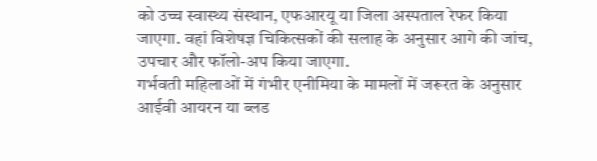को उच्च स्वास्थ्य संस्थान, एफआरयू या जिला अस्पताल रेफर किया जाएगा. वहां विशेषज्ञ चिकित्सकों की सलाह के अनुसार आगे की जांच, उपचार और फॉलो-अप किया जाएगा.
गर्भवती महिलाओं में गंभीर एनीमिया के मामलों में जरूरत के अनुसार आईवी आयरन या ब्लड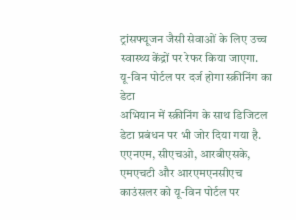ट्रांसफ्यूजन जैसी सेवाओं के लिए उच्च स्वास्थ्य केंद्रों पर रेफर किया जाएगा.
यू-विन पोर्टल पर दर्ज होगा स्क्रीनिंग का डेटा
अभियान में स्क्रीनिंग के साथ डिजिटल डेटा प्रबंधन पर भी जोर दिया गया है. एएनएम, सीएचओ, आरबीएसके, एमएचटी और आरएमएनसीएच काउंसलर को यू-विन पोर्टल पर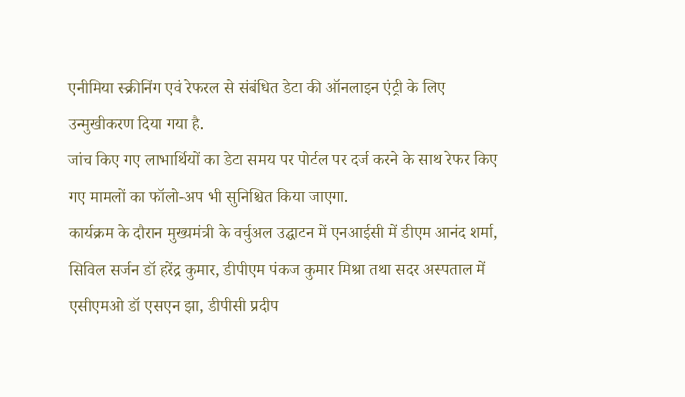एनीमिया स्क्रीनिंग एवं रेफरल से संबंधित डेटा की ऑनलाइन एंट्री के लिए उन्मुखीकरण दिया गया है.
जांच किए गए लाभार्थियों का डेटा समय पर पोर्टल पर दर्ज करने के साथ रेफर किए गए मामलों का फॉलो-अप भी सुनिश्चित किया जाएगा.
कार्यक्रम के दौरान मुख्यमंत्री के वर्चुअल उद्घाटन में एनआईसी में डीएम आनंद शर्मा, सिविल सर्जन डॉ हरेंद्र कुमार, डीपीएम पंकज कुमार मिश्रा तथा सदर अस्पताल में एसीएमओ डॉ एसएन झा, डीपीसी प्रदीप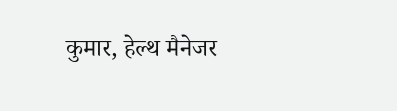कुमार, हेल्थ मैनेजर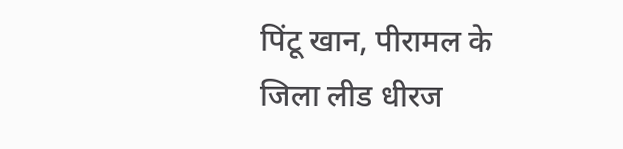पिंटू खान, पीरामल के जिला लीड धीरज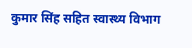कुमार सिंह सहित स्वास्थ्य विभाग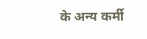के अन्य कर्मी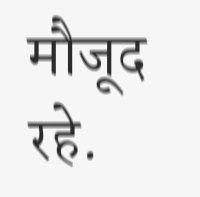मौजूद रहे.